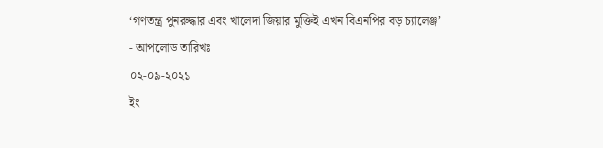‘গণতন্ত্র পুনরুদ্ধার এবং খালেদা জিয়ার মুক্তিই এখন বিএনপির বড় চ্যালেঞ্জ’
- আপলোড তারিখঃ
০২-০৯-২০২১
ইং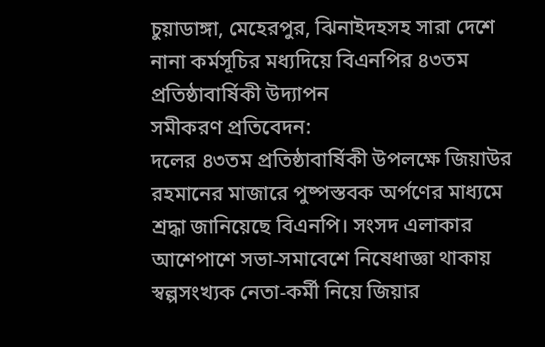চুয়াডাঙ্গা, মেহেরপুর, ঝিনাইদহসহ সারা দেশে নানা কর্মসূচির মধ্যদিয়ে বিএনপির ৪৩তম প্রতিষ্ঠাবার্ষিকী উদ্যাপন
সমীকরণ প্রতিবেদন:
দলের ৪৩তম প্রতিষ্ঠাবার্ষিকী উপলক্ষে জিয়াউর রহমানের মাজারে পুষ্পস্তবক অর্পণের মাধ্যমে শ্রদ্ধা জানিয়েছে বিএনপি। সংসদ এলাকার আশেপাশে সভা-সমাবেশে নিষেধাজ্ঞা থাকায় স্বল্পসংখ্যক নেতা-কর্মী নিয়ে জিয়ার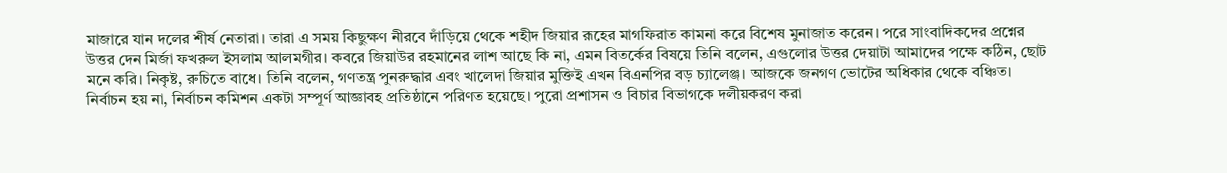মাজারে যান দলের শীর্ষ নেতারা। তারা এ সময় কিছুক্ষণ নীরবে দাঁড়িয়ে থেকে শহীদ জিয়ার রূহের মাগফিরাত কামনা করে বিশেষ মুনাজাত করেন। পরে সাংবাদিকদের প্রশ্নের উত্তর দেন মির্জা ফখরুল ইসলাম আলমগীর। কবরে জিয়াউর রহমানের লাশ আছে কি না, এমন বিতর্কের বিষয়ে তিনি বলেন, এগুলোর উত্তর দেয়াটা আমাদের পক্ষে কঠিন, ছোট মনে করি। নিকৃষ্ট, রুচিতে বাধে। তিনি বলেন, গণতন্ত্র পুনরুদ্ধার এবং খালেদা জিয়ার মুক্তিই এখন বিএনপির বড় চ্যালেঞ্জ। আজকে জনগণ ভোটের অধিকার থেকে বঞ্চিত। নির্বাচন হয় না, নির্বাচন কমিশন একটা সম্পূর্ণ আজ্ঞাবহ প্রতিষ্ঠানে পরিণত হয়েছে। পুরো প্রশাসন ও বিচার বিভাগকে দলীয়করণ করা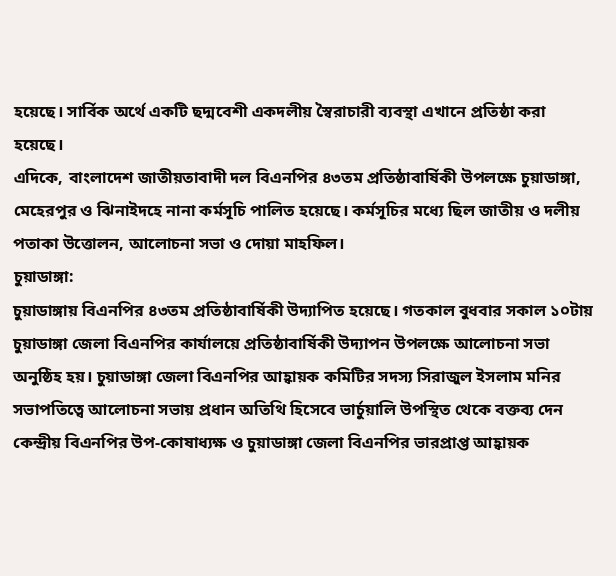হয়েছে। সার্বিক অর্থে একটি ছদ্মবেশী একদলীয় স্বৈরাচারী ব্যবস্থা এখানে প্রতিষ্ঠা করা হয়েছে।
এদিকে, বাংলাদেশ জাতীয়তাবাদী দল বিএনপির ৪৩তম প্রতিষ্ঠাবার্ষিকী উপলক্ষে চুয়াডাঙ্গা, মেহেরপুর ও ঝিনাইদহে নানা কর্মসূচি পালিত হয়েছে। কর্মসূচির মধ্যে ছিল জাতীয় ও দলীয় পতাকা উত্তোলন, আলোচনা সভা ও দোয়া মাহফিল।
চুয়াডাঙ্গা:
চুয়াডাঙ্গায় বিএনপির ৪৩তম প্রতিষ্ঠাবার্ষিকী উদ্যাপিত হয়েছে। গতকাল বুধবার সকাল ১০টায় চুয়াডাঙ্গা জেলা বিএনপির কার্যালয়ে প্রতিষ্ঠাবার্ষিকী উদ্যাপন উপলক্ষে আলোচনা সভা অনুষ্ঠিহ হয়। চুয়াডাঙ্গা জেলা বিএনপির আহ্বায়ক কমিটির সদস্য সিরাজুল ইসলাম মনির সভাপতিত্বে আলোচনা সভায় প্রধান অতিথি হিসেবে ভার্চুয়ালি উপস্থিত থেকে বক্তব্য দেন কেন্দ্রীয় বিএনপির উপ-কোষাধ্যক্ষ ও চুয়াডাঙ্গা জেলা বিএনপির ভারপ্রাপ্ত আহ্বায়ক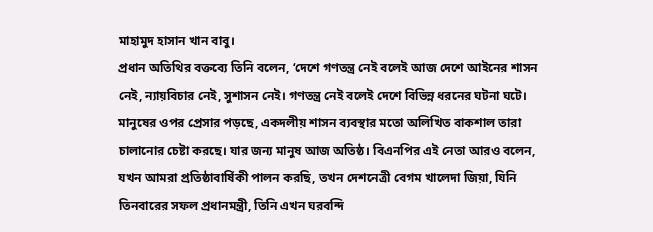মাহামুদ হাসান খান বাবু।
প্রধান অতিথির বক্তব্যে তিনি বলেন, ‘দেশে গণতন্ত্র নেই বলেই আজ দেশে আইনের শাসন নেই, ন্যায়বিচার নেই, সুশাসন নেই। গণতন্ত্র নেই বলেই দেশে বিভিন্ন ধরনের ঘটনা ঘটে। মানুষের ওপর প্রেসার পড়ছে, একদলীয় শাসন ব্যবস্থার মতো অলিখিত বাকশাল তারা চালানোর চেষ্টা করছে। যার জন্য মানুষ আজ অতিষ্ঠ। বিএনপির এই নেতা আরও বলেন, যখন আমরা প্রতিষ্ঠাবার্ষিকী পালন করছি, তখন দেশনেত্রী বেগম খালেদা জিয়া, যিনি তিনবারের সফল প্রধানমন্ত্রী, তিনি এখন ঘরবন্দি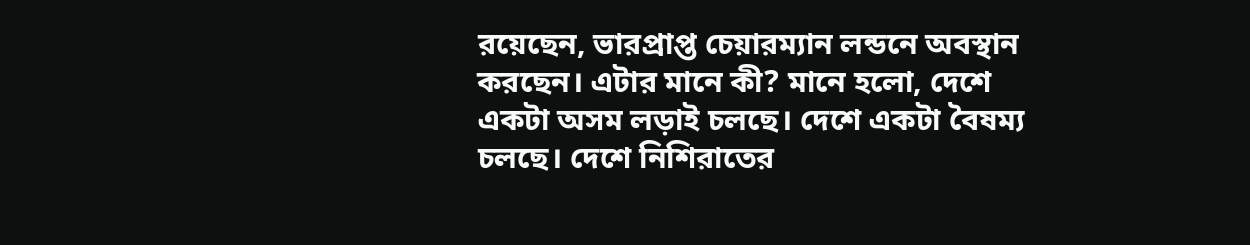রয়েছেন, ভারপ্রাপ্ত চেয়ারম্যান লন্ডনে অবস্থান করছেন। এটার মানে কী? মানে হলো, দেশে একটা অসম লড়াই চলছে। দেশে একটা বৈষম্য চলছে। দেশে নিশিরাতের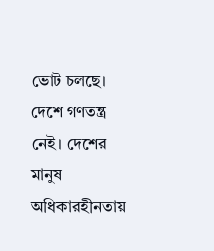ভোট চলছে। দেশে গণতন্ত্র নেই। দেশের মানুষ অধিকারহীনতায়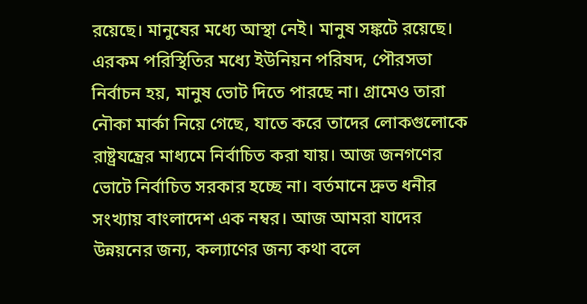রয়েছে। মানুষের মধ্যে আস্থা নেই। মানুষ সঙ্কটে রয়েছে। এরকম পরিস্থিতির মধ্যে ইউনিয়ন পরিষদ, পৌরসভা নির্বাচন হয়, মানুষ ভোট দিতে পারছে না। গ্রামেও তারা নৌকা মার্কা নিয়ে গেছে, যাতে করে তাদের লোকগুলোকে রাষ্ট্রযন্ত্রের মাধ্যমে নির্বাচিত করা যায়। আজ জনগণের ভোটে নির্বাচিত সরকার হচ্ছে না। বর্তমানে দ্রুত ধনীর সংখ্যায় বাংলাদেশ এক নম্বর। আজ আমরা যাদের উন্নয়নের জন্য, কল্যাণের জন্য কথা বলে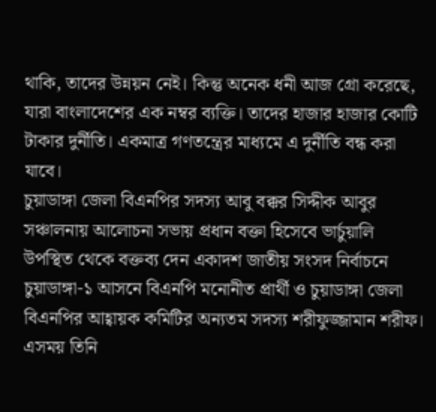থাকি, তাদের উন্নয়ন নেই। কিন্তু অনেক ধনী আজ গ্রো করেছে, যারা বাংলাদেশের এক নম্বর ব্যক্তি। তাদের হাজার হাজার কোটি টাকার দুর্নীতি। একমাত্র গণতন্ত্রের মাধ্যমে এ দুর্নীতি বন্ধ করা যাবে।
চুয়াডাঙ্গা জেলা বিএনপির সদস্য আবু বক্কর সিদ্দীক আবুর সঞ্চালনায় আলোচনা সভায় প্রধান বক্তা হিসেবে ভার্চুয়ালি উপস্থিত থেকে বক্তব্য দেন একাদশ জাতীয় সংসদ নির্বাচনে চুয়াডাঙ্গা-১ আসনে বিএনপি মনোনীত প্রার্থী ও চুয়াডাঙ্গা জেলা বিএনপির আহ্বায়ক কমিটির অন্যতম সদস্য শরীফুজ্জামান শরীফ।
এসময় তিনি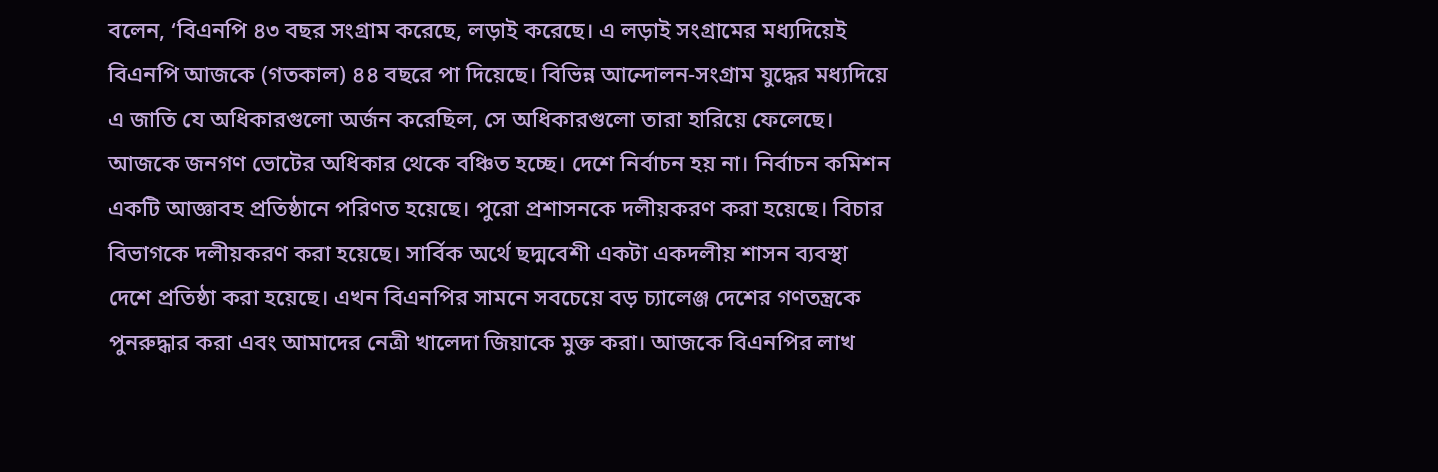বলেন, ‘বিএনপি ৪৩ বছর সংগ্রাম করেছে, লড়াই করেছে। এ লড়াই সংগ্রামের মধ্যদিয়েই বিএনপি আজকে (গতকাল) ৪৪ বছরে পা দিয়েছে। বিভিন্ন আন্দোলন-সংগ্রাম যুদ্ধের মধ্যদিয়ে এ জাতি যে অধিকারগুলো অর্জন করেছিল, সে অধিকারগুলো তারা হারিয়ে ফেলেছে। আজকে জনগণ ভোটের অধিকার থেকে বঞ্চিত হচ্ছে। দেশে নির্বাচন হয় না। নির্বাচন কমিশন একটি আজ্ঞাবহ প্রতিষ্ঠানে পরিণত হয়েছে। পুরো প্রশাসনকে দলীয়করণ করা হয়েছে। বিচার বিভাগকে দলীয়করণ করা হয়েছে। সার্বিক অর্থে ছদ্মবেশী একটা একদলীয় শাসন ব্যবস্থা দেশে প্রতিষ্ঠা করা হয়েছে। এখন বিএনপির সামনে সবচেয়ে বড় চ্যালেঞ্জ দেশের গণতন্ত্রকে পুনরুদ্ধার করা এবং আমাদের নেত্রী খালেদা জিয়াকে মুক্ত করা। আজকে বিএনপির লাখ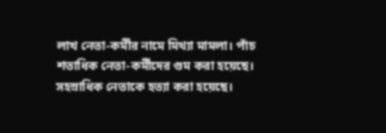লাখ নেতা-কর্মীর নামে মিথ্যা মামলা। পাঁচ শতাধিক নেতা-কর্মীদের গুম করা হয়েছে। সহস্রাধিক নেতাকে হত্যা করা হয়েছে।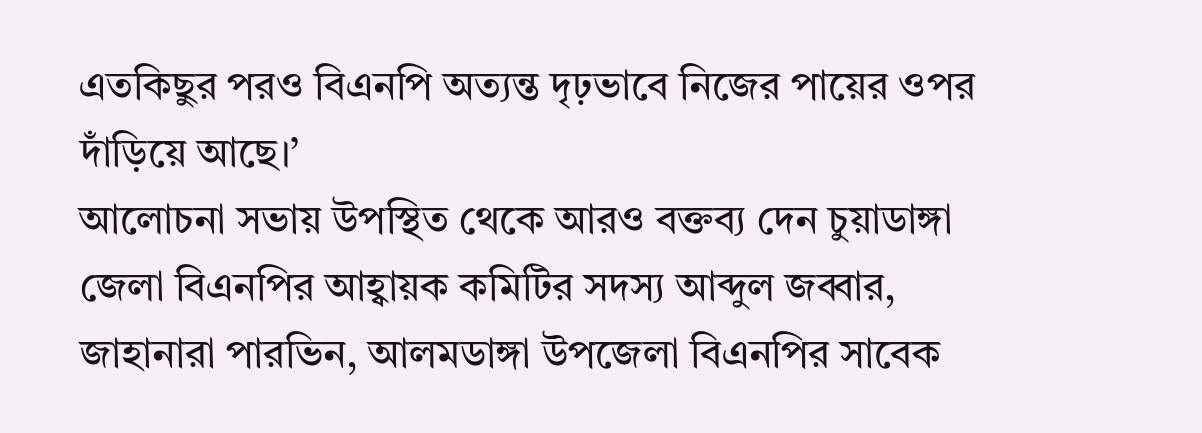এতকিছুর পরও বিএনপি অত্যন্ত দৃঢ়ভাবে নিজের পায়ের ওপর দাঁড়িয়ে আছে।’
আলোচনা সভায় উপস্থিত থেকে আরও বক্তব্য দেন চুয়াডাঙ্গা জেলা বিএনপির আহ্বায়ক কমিটির সদস্য আব্দুল জব্বার, জাহানারা পারভিন, আলমডাঙ্গা উপজেলা বিএনপির সাবেক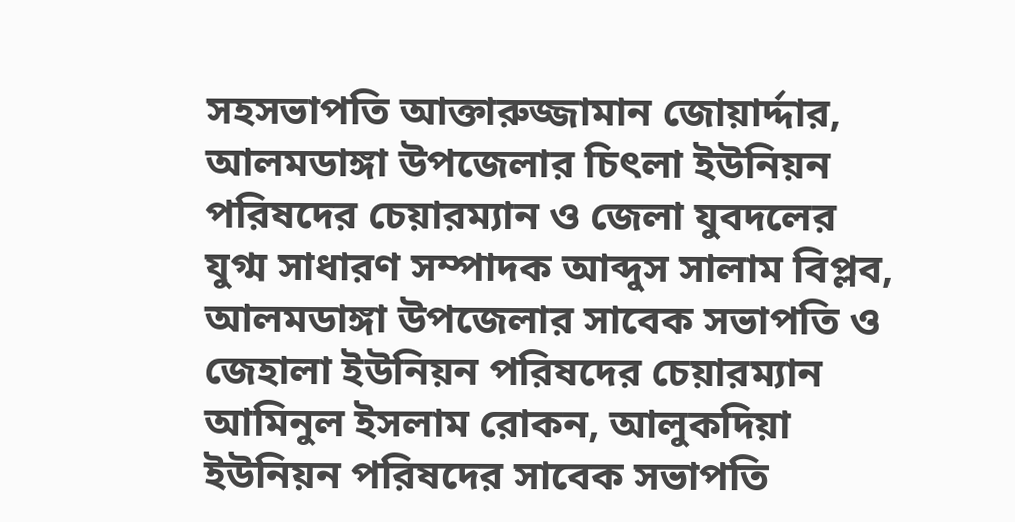সহসভাপতি আক্তারুজ্জামান জোয়ার্দ্দার, আলমডাঙ্গা উপজেলার চিৎলা ইউনিয়ন পরিষদের চেয়ারম্যান ও জেলা যুবদলের যুগ্ম সাধারণ সম্পাদক আব্দুস সালাম বিপ্লব, আলমডাঙ্গা উপজেলার সাবেক সভাপতি ও জেহালা ইউনিয়ন পরিষদের চেয়ারম্যান আমিনুল ইসলাম রোকন, আলুকদিয়া ইউনিয়ন পরিষদের সাবেক সভাপতি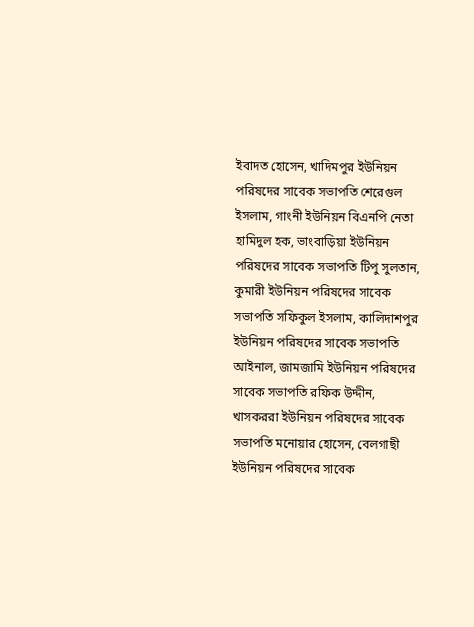ইবাদত হোসেন, খাদিমপুর ইউনিয়ন পরিষদের সাবেক সভাপতি শেরেগুল ইসলাম, গাংনী ইউনিয়ন বিএনপি নেতা হামিদুল হক, ভাংবাড়িয়া ইউনিয়ন পরিষদের সাবেক সভাপতি টিপু সুলতান, কুমারী ইউনিয়ন পরিষদের সাবেক সভাপতি সফিকুল ইসলাম, কালিদাশপুর ইউনিয়ন পরিষদের সাবেক সভাপতি আইনাল, জামজামি ইউনিয়ন পরিষদের সাবেক সভাপতি রফিক উদ্দীন, খাসকররা ইউনিয়ন পরিষদের সাবেক সভাপতি মনোয়ার হোসেন, বেলগাছী ইউনিয়ন পরিষদের সাবেক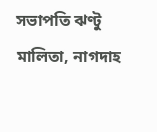সভাপতি ঝণ্টু মালিতা, নাগদাহ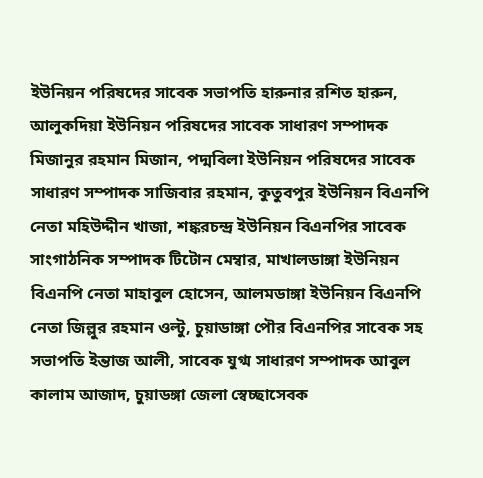ইউনিয়ন পরিষদের সাবেক সভাপতি হারুনার রশিত হারুন, আলুকদিয়া ইউনিয়ন পরিষদের সাবেক সাধারণ সম্পাদক মিজানুর রহমান মিজান, পদ্মবিলা ইউনিয়ন পরিষদের সাবেক সাধারণ সম্পাদক সাজিবার রহমান, কুতুবপুর ইউনিয়ন বিএনপি নেতা মহিউদ্দীন খাজা, শঙ্করচন্দ্র ইউনিয়ন বিএনপির সাবেক সাংগাঠনিক সম্পাদক টিটোন মেম্বার, মাখালডাঙ্গা ইউনিয়ন বিএনপি নেতা মাহাবুল হোসেন, আলমডাঙ্গা ইউনিয়ন বিএনপি নেতা জিল্লুর রহমান ওল্টু, চুয়াডাঙ্গা পৌর বিএনপির সাবেক সহ সভাপতি ইন্তাজ আলী, সাবেক যুগ্ম সাধারণ সম্পাদক আবুল কালাম আজাদ, চুয়াডঙ্গা জেলা স্বেচ্ছাসেবক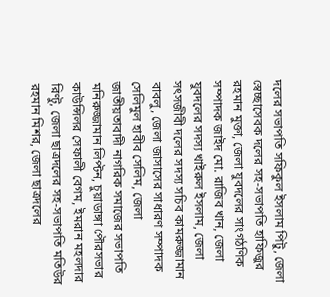দলের সভাপতি সফিকুল ইসলাম পিটু, জেলা স্বেচ্ছাসেবক দলের সহ-সভাপতি হাফিজুর রহমান মুক্তা, জেলা যুবদলের সাংগঠণিক সম্পাদক জাইদ মো. রাজিব খান, জেলা যুবদলের সদস্য খাইরুল ইসলাম, জেলা সৎসজীবী দলের সদস্য সচিব কামরুজ্জামান বাবলু, জেলা জাসাসের সাধারণ সম্পাদক সেলিমুল হাবীব সেলিম, জেলা জাতীয়তাবাদী নাগরিক সমাজের সভাপতি মনিরুজ্জামান লিপ্টন, চুয়াডাঙ্গা পৌরসভার কাউন্সিলর সেফালী বেগম, ইমরান মহলদার রিণ্টু, জেলা ছাত্রদলের সহ-সভাপতি মতিউর রহমান মিশর, জেলা ছাত্রদলের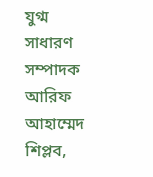যুগ্ম সাধারণ সম্পাদক আরিফ আহাম্মেদ শিপ্লব,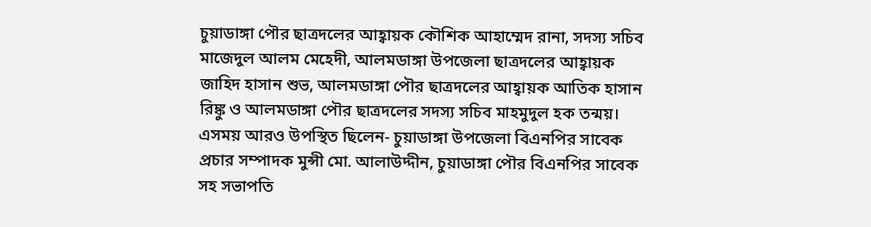চুয়াডাঙ্গা পৌর ছাত্রদলের আহ্বায়ক কৌশিক আহাম্মেদ রানা, সদস্য সচিব মাজেদুল আলম মেহেদী, আলমডাঙ্গা উপজেলা ছাত্রদলের আহ্বায়ক জাহিদ হাসান শুভ, আলমডাঙ্গা পৌর ছাত্রদলের আহ্বায়ক আতিক হাসান রিঙ্কু ও আলমডাঙ্গা পৌর ছাত্রদলের সদস্য সচিব মাহমুদুল হক তন্ময়।
এসময় আরও উপস্থিত ছিলেন- চুয়াডাঙ্গা উপজেলা বিএনপির সাবেক প্রচার সম্পাদক মুন্সী মো. আলাউদ্দীন, চুয়াডাঙ্গা পৌর বিএনপির সাবেক সহ সভাপতি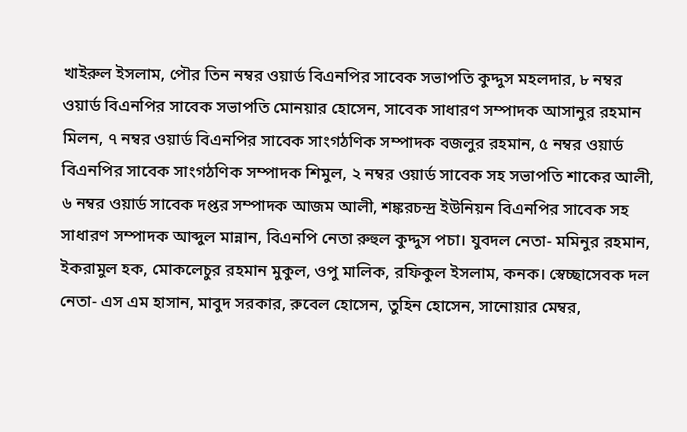খাইরুল ইসলাম, পৌর তিন নম্বর ওয়ার্ড বিএনপির সাবেক সভাপতি কুদ্দুস মহলদার, ৮ নম্বর ওয়ার্ড বিএনপির সাবেক সভাপতি মোনয়ার হোসেন, সাবেক সাধারণ সম্পাদক আসানুর রহমান মিলন, ৭ নম্বর ওয়ার্ড বিএনপির সাবেক সাংগঠণিক সম্পাদক বজলুর রহমান, ৫ নম্বর ওয়ার্ড বিএনপির সাবেক সাংগঠণিক সম্পাদক শিমুল, ২ নম্বর ওয়ার্ড সাবেক সহ সভাপতি শাকের আলী, ৬ নম্বর ওয়ার্ড সাবেক দপ্তর সম্পাদক আজম আলী, শঙ্করচন্দ্র ইউনিয়ন বিএনপির সাবেক সহ সাধারণ সম্পাদক আব্দুল মান্নান, বিএনপি নেতা রুহুল কুদ্দুস পচা। যুবদল নেতা- মমিনুর রহমান, ইকরামুল হক, মোকলেচুর রহমান মুকুল, ওপু মালিক, রফিকুল ইসলাম, কনক। স্বেচ্ছাসেবক দল নেতা- এস এম হাসান, মাবুদ সরকার, রুবেল হোসেন, তুহিন হোসেন, সানোয়ার মেম্বর,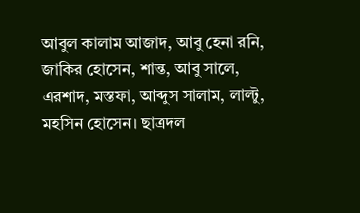আবুল কালাম আজাদ, আবু হেনা রনি, জাকির হোসেন, শান্ত, আবু সালে, এরশাদ, মস্তফা, আব্দুস সালাম, লাল্টু, মহসিন হোসেন। ছাত্রদল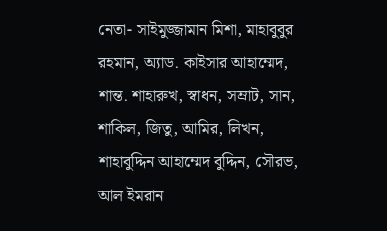নেতা- সাইমুজ্জামান মিশা, মাহাবুবুর রহমান, অ্যাড. কাইসার আহাম্মেদ, শান্ত. শাহারুখ, স্বাধন, সম্রাট, সান, শাকিল, জিতু, আমির, লিখন, শাহাবুদ্দিন আহাম্মেদ বুদ্দিন, সৌরভ, আল ইমরান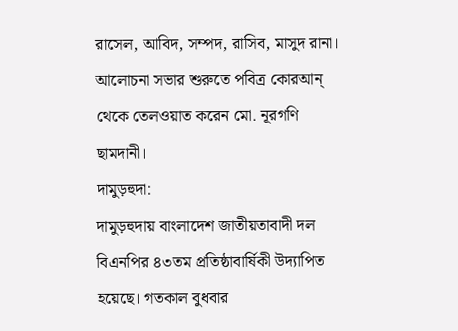রাসেল, আবিদ, সম্পদ, রাসিব, মাসুদ রানা। আলোচনা সভার শুরুতে পবিত্র কোরআন্ থেকে তেলওয়াত করেন মো. নূরগণি ছামদানী।
দামুড়হুদা:
দামুড়হুদায় বাংলাদেশ জাতীয়তাবাদী দল বিএনপির ৪৩তম প্রতিষ্ঠাবার্ষিকী উদ্যাপিত হয়েছে। গতকাল বুধবার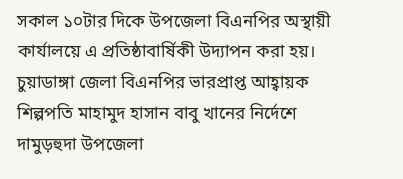সকাল ১০টার দিকে উপজেলা বিএনপির অস্থায়ী কার্যালয়ে এ প্রতিষ্ঠাবার্ষিকী উদ্যাপন করা হয়। চুয়াডাঙ্গা জেলা বিএনপির ভারপ্রাপ্ত আহ্বায়ক শিল্পপতি মাহামুদ হাসান বাবু খানের নির্দেশে দামুড়হুদা উপজেলা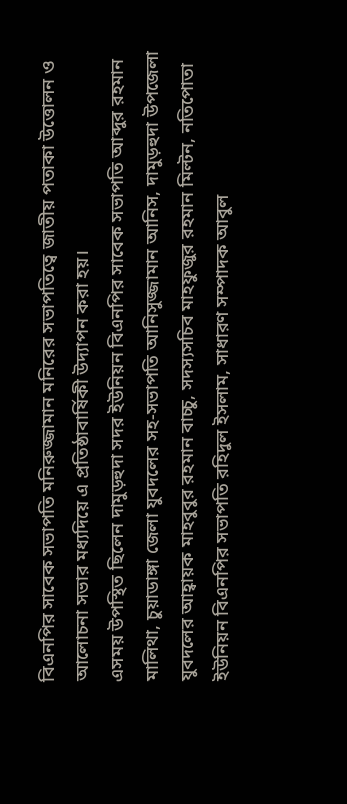বিএনপির সাবেক সভাপতি মনিরুজ্জামান মনিরের সভাপতিত্বে জাতীয় পতাকা উত্তোলন ও আলোচনা সভার মধ্যদিয়ে এ প্রতিষ্ঠাবার্ষিকী উদ্যাপন করা হয়।
এসময় উপস্থিত ছিলেন দামুড়হুদা সদর ইউনিয়ন বিএনপির সাবেক সভাপতি আব্দুর রহমান মালিথা, চুয়াডাঙ্গা জেলা যুবদলের সহ-সভাপতি আনিসুজ্জামান আনিস, দামুড়হুদা উপজেলা যুবদলের আহ্বায়ক মাহবুবুর রহমান বাচ্চু, সদস্যসচিব মাহফুজুর রহমান মিল্টন, নতিপোতা ইউনিয়ন বিএনপির সভাপতি রহিদুল ইসলাম, সাধারণ সম্পাদক আবুল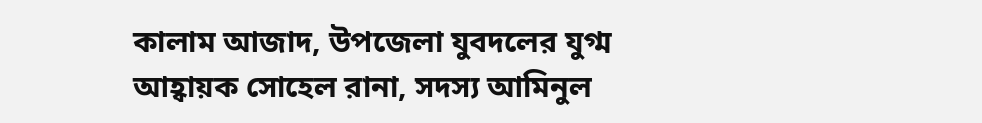কালাম আজাদ, উপজেলা যুবদলের যুগ্ম আহ্বায়ক সোহেল রানা, সদস্য আমিনুল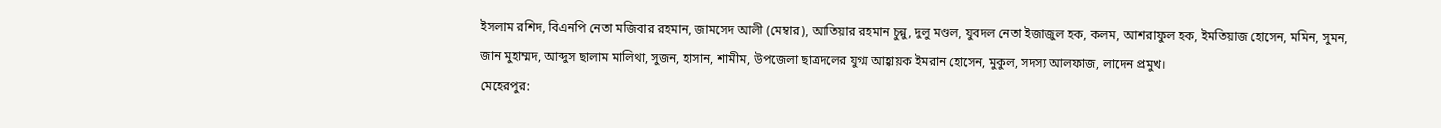ইসলাম রশিদ, বিএনপি নেতা মজিবার রহমান, জামসেদ আলী (মেম্বার), আতিয়ার রহমান চুন্নু, দুলু মণ্ডল, যুবদল নেতা ইজাজুল হক, কলম, আশরাফুল হক, ইমতিয়াজ হোসেন, মমিন, সুমন, জান মুহাম্মদ, আব্দুস ছালাম মালিথা, সুজন, হাসান, শামীম, উপজেলা ছাত্রদলের যুগ্ম আহ্বায়ক ইমরান হোসেন, মুকুল, সদস্য আলফাজ, লাদেন প্রমুখ।
মেহেরপুর: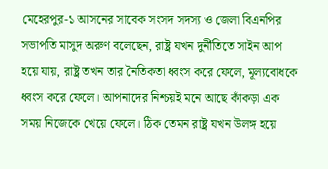মেহেরপুর-১ আসনের সাবেক সংসদ সদস্য ও জেলা বিএনপির সভাপতি মাসুদ অরুণ বলেছেন, রাষ্ট্র যখন দুর্নীতিতে সাইন আপ হয়ে যায়, রাষ্ট্র তখন তার নৈতিকতা ধ্বংস করে ফেলে, মূল্যবোধকে ধ্বংস করে ফেলে। আপনাদের নিশ্চয়ই মনে আছে কাঁকড়া এক সময় নিজেকে খেয়ে ফেলে। ঠিক তেমন রাষ্ট্র যখন উলঙ্গ হয়ে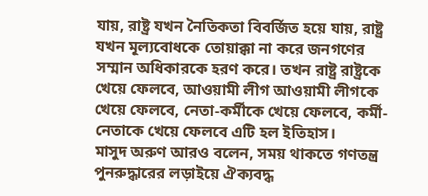যায়, রাষ্ট্র যখন নৈতিকতা বিবর্জিত হয়ে যায়, রাষ্ট্র যখন মূল্যবোধকে তোয়াক্কা না করে জনগণের সম্মান অধিকারকে হরণ করে। তখন রাষ্ট্র রাষ্ট্রকে খেয়ে ফেলবে, আওয়ামী লীগ আওয়ামী লীগকে খেয়ে ফেলবে, নেতা-কর্মীকে খেয়ে ফেলবে, কর্মী-নেতাকে খেয়ে ফেলবে এটি হল ইতিহাস।
মাসুদ অরুণ আরও বলেন, সময় থাকতে গণতন্ত্র পুনরুদ্ধারের লড়াইয়ে ঐক্যবদ্ধ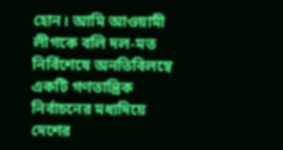হোন। আমি আওয়ামী লীগকে বলি দল-মত নির্বিশেষে অনতিবিলম্বে একটি গণতান্ত্রিক নির্বাচনের মধ্যদিয়ে দেশের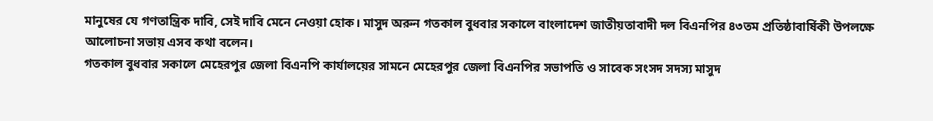মানুষের যে গণতান্ত্রিক দাবি, সেই দাবি মেনে নেওয়া হোক। মাসুদ অরুন গতকাল বুধবার সকালে বাংলাদেশ জাতীয়তাবাদী দল বিএনপির ৪৩তম প্রতিষ্ঠাবার্ষিকী উপলক্ষে আলোচনা সভায় এসব কথা বলেন।
গতকাল বুধবার সকালে মেহেরপুর জেলা বিএনপি কার্যালয়ের সামনে মেহেরপুর জেলা বিএনপির সভাপতি ও সাবেক সংসদ সদস্য মাসুদ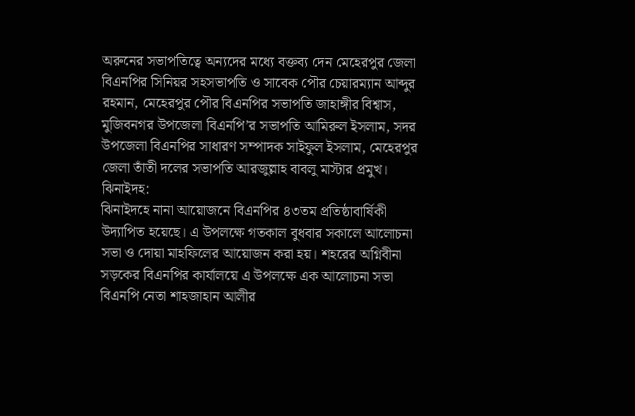অরুনের সভাপতিত্বে অন্যদের মধ্যে বক্তব্য দেন মেহেরপুর জেলা বিএনপির সিনিয়র সহসভাপতি ও সাবেক পৌর চেয়ারম্যান আব্দুর রহমান, মেহেরপুর পৌর বিএনপির সভাপতি জাহাঙ্গীর বিশ্বাস, মুজিবনগর উপজেলা বিএনপি’র সভাপতি আমিরুল ইসলাম, সদর উপজেলা বিএনপির সাধারণ সম্পাদক সাইফুল ইসলাম, মেহেরপুর জেলা তাঁতী দলের সভাপতি আরজুল্লাহ বাবলু মাস্টার প্রমুখ।
ঝিনাইদহ:
ঝিনাইদহে নানা আয়োজনে বিএনপির ৪৩তম প্রতিষ্ঠাবার্ষিকী উদ্যাপিত হয়েছে। এ উপলক্ষে গতকাল বুধবার সকালে আলোচনা সভা ও দোয়া মাহফিলের আয়োজন করা হয়। শহরের অগ্নিবীনা সড়কের বিএনপির কার্যালয়ে এ উপলক্ষে এক আলোচনা সভা বিএনপি নেতা শাহজাহান আলীর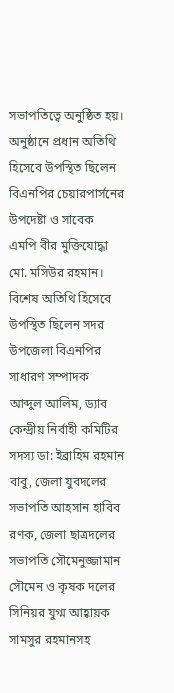সভাপতিত্বে অনুষ্ঠিত হয়। অনুষ্ঠানে প্রধান অতিথি হিসেবে উপস্থিত ছিলেন বিএনপির চেয়ারপার্সনের উপদেষ্টা ও সাবেক এমপি বীর মুক্তিযোদ্ধা মো. মসিউর রহমান।
বিশেষ অতিথি হিসেবে উপস্থিত ছিলেন সদর উপজেলা বিএনপির সাধারণ সম্পাদক আব্দুল আলিম, ড্যাব কেন্দ্রীয় নির্বাহী কমিটির সদস্য ডা: ইব্রাহিম রহমান বাবু, জেলা যুবদলের সভাপতি আহসান হাবিব রণক, জেলা ছাত্রদলের সভাপতি সৌমেনুজ্জামান সৌমেন ও কৃষক দলের সিনিয়র যুগ্ম আহ্বায়ক সামসুর রহমানসহ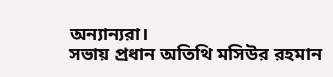অন্যান্যরা।
সভায় প্রধান অতিথি মসিউর রহমান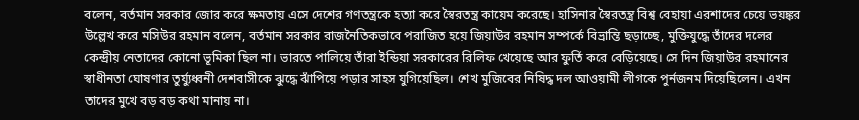বলেন, বর্তমান সরকার জোর করে ক্ষমতায় এসে দেশের গণতন্ত্রকে হত্যা করে স্বৈরতন্ত্র কায়েম করেছে। হাসিনার স্বৈরতন্ত্র বিশ্ব বেহায়া এরশাদের চেয়ে ভয়ঙ্কর উল্লেখ করে মসিউর রহমান বলেন, বর্তমান সরকার রাজনৈতিকভাবে পরাজিত হয়ে জিয়াউর রহমান সম্পর্কে বিভ্রান্তি ছড়াচ্ছে, মুক্তিযুদ্ধে তাঁদের দলের কেন্দ্রীয় নেতাদের কোনো ভূমিকা ছিল না। ভারতে পালিয়ে তাঁরা ইন্ডিয়া সরকারের রিলিফ খেয়েছে আর ফুর্তি করে বেড়িয়েছে। সে দিন জিয়াউর রহমানের স্বাধীনতা ঘোষণার তুর্য্যুধ্বনী দেশবাসীকে ঝুদ্ধে ঝাঁপিয়ে পড়ার সাহস যুগিয়েছিল। শেখ মুজিবের নিষিদ্ধ দল আওয়ামী লীগকে পুর্নজনম দিয়েছিলেন। এখন তাদের মুখে বড় বড় কথা মানায় না।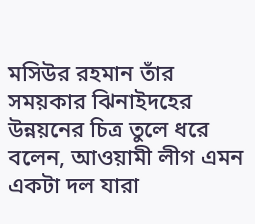মসিউর রহমান তাঁর সময়কার ঝিনাইদহের উন্নয়নের চিত্র তুলে ধরে বলেন, আওয়ামী লীগ এমন একটা দল যারা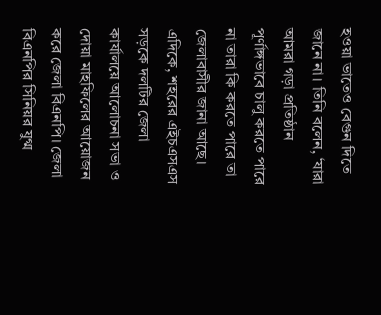হওয়া ভাতেও বেগুন দিতে জানে না। তিনি বলেন, ‘যারা আমরা গড়া প্রতিষ্ঠান পূর্ণাঙ্গভাবে চালু করতে পারে না তারা কি করতে পারে তা জেলাবাসীর জানা আছে।
এদিকে, শহরের এইচএসএস সড়কে দলটির জেলা কার্যালয়ে আলোচনা সভা ও দোয়া মাহফিলের আয়োজন করে জেলা বিএনপি। জেলা বিএনপির সিনিয়র যুগ্ম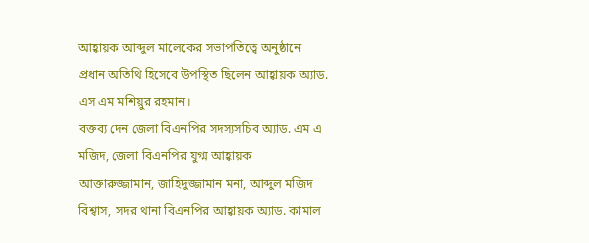আহ্বায়ক আব্দুল মালেকের সভাপতিত্বে অনুষ্ঠানে প্রধান অতিথি হিসেবে উপস্থিত ছিলেন আহ্বায়ক অ্যাড. এস এম মশিয়ুর রহমান।
বক্তব্য দেন জেলা বিএনপির সদস্যসচিব অ্যাড. এম এ মজিদ, জেলা বিএনপির যুগ্ম আহ্বায়ক আক্তারুজ্জামান, জাহিদুজ্জামান মনা, আব্দুল মজিদ বিশ্বাস, সদর থানা বিএনপির আহ্বায়ক অ্যাড. কামাল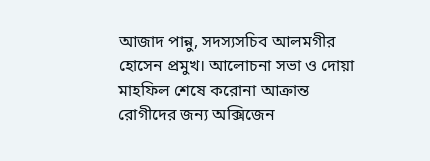আজাদ পান্নু, সদস্যসচিব আলমগীর হোসেন প্রমুখ। আলোচনা সভা ও দোয়া মাহফিল শেষে করোনা আক্রান্ত রোগীদের জন্য অক্সিজেন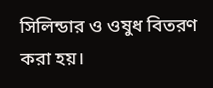সিলিন্ডার ও ওষুধ বিতরণ করা হয়।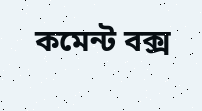কমেন্ট বক্স